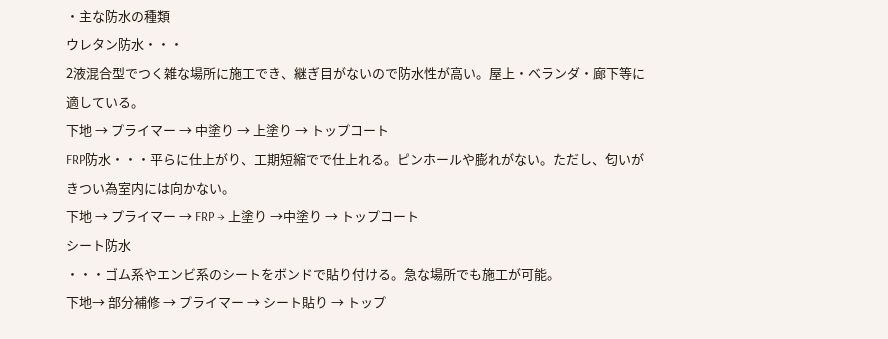・主な防水の種類
ウレタン防水・・・
2液混合型でつく雑な場所に施工でき、継ぎ目がないので防水性が高い。屋上・ベランダ・廊下等に適している。
下地 → プライマー → 中塗り → 上塗り → トップコート
FRP防水・・・平らに仕上がり、工期短縮でで仕上れる。ピンホールや膨れがない。ただし、匂いがきつい為室内には向かない。
下地 → プライマー → FRP → 上塗り →中塗り → トップコート
シート防水
・・・ゴム系やエンビ系のシートをボンドで貼り付ける。急な場所でも施工が可能。
下地→ 部分補修 → プライマー → シート貼り → トップ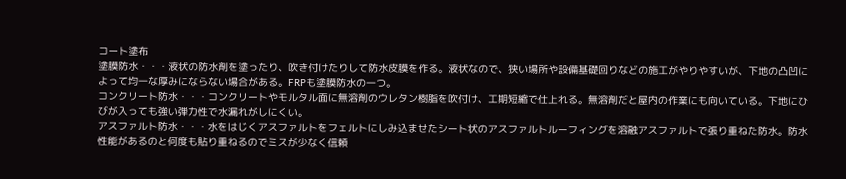コート塗布
塗膜防水・・・液状の防水剤を塗ったり、吹き付けたりして防水皮膜を作る。液状なので、狭い場所や設備基礎回りなどの施工がやりやすいが、下地の凸凹によって均一な厚みにならない場合がある。FRPも塗膜防水の一つ。
コンクリート防水・・・コンクリートやモルタル面に無溶剤のウレタン樹脂を吹付け、工期短縮で仕上れる。無溶剤だと屋内の作業にも向いている。下地にひびが入っても強い弾力性で水漏れがしにくい。
アスファルト防水・・・水をはじくアスファルトをフェルトにしみ込ませたシート状のアスファルトルーフィングを溶融アスファルトで張り重ねた防水。防水性能があるのと何度も貼り重ねるのでミスが少なく信頼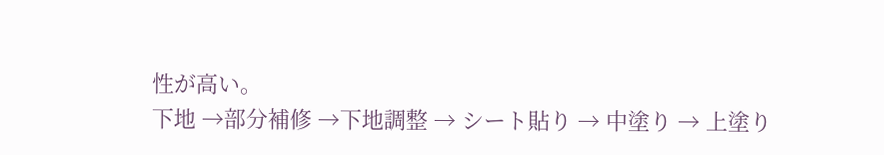性が高い。
下地 →部分補修 →下地調整 → シート貼り → 中塗り → 上塗り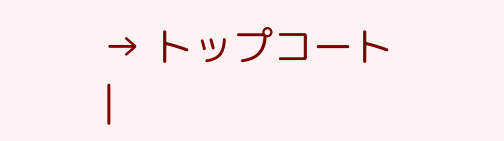→ トップコート
|